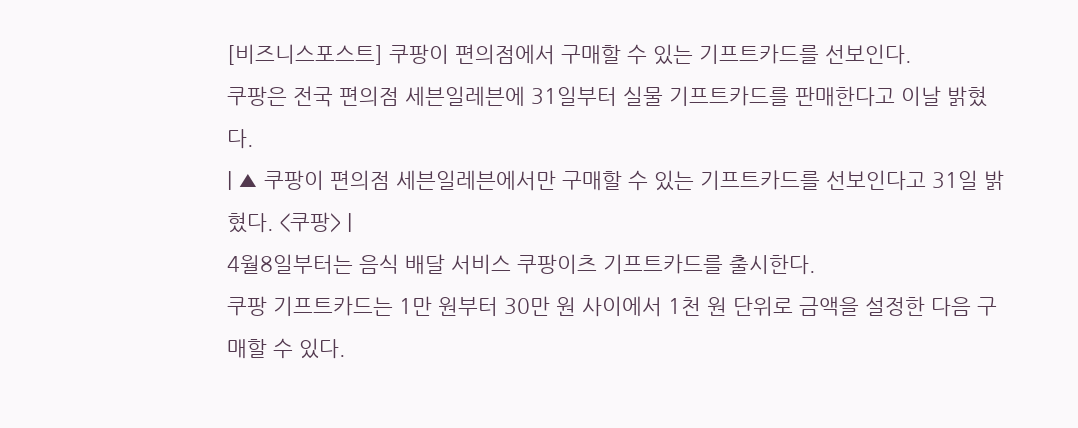[비즈니스포스트] 쿠팡이 편의점에서 구매할 수 있는 기프트카드를 선보인다.
쿠팡은 전국 편의점 세븐일레븐에 31일부터 실물 기프트카드를 판매한다고 이날 밝혔다.
| ▲ 쿠팡이 편의점 세븐일레븐에서만 구매할 수 있는 기프트카드를 선보인다고 31일 밝혔다. <쿠팡> |
4월8일부터는 음식 배달 서비스 쿠팡이츠 기프트카드를 출시한다.
쿠팡 기프트카드는 1만 원부터 30만 원 사이에서 1천 원 단위로 금액을 설정한 다음 구매할 수 있다.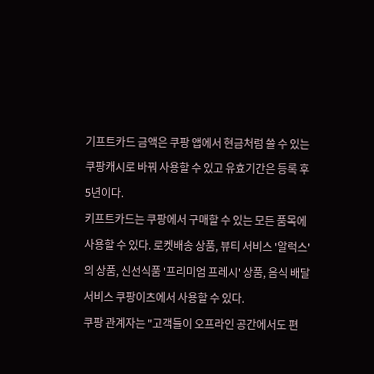기프트카드 금액은 쿠팡 앱에서 현금처럼 쓸 수 있는 쿠팡캐시로 바꿔 사용할 수 있고 유효기간은 등록 후 5년이다.
키프트카드는 쿠팡에서 구매할 수 있는 모든 품목에 사용할 수 있다. 로켓배송 상품, 뷰티 서비스 '알럭스'의 상품, 신선식품 '프리미엄 프레시' 상품, 음식 배달 서비스 쿠팡이츠에서 사용할 수 있다.
쿠팡 관계자는 "고객들이 오프라인 공간에서도 편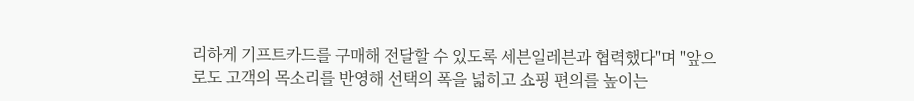리하게 기프트카드를 구매해 전달할 수 있도록 세븐일레븐과 협력했다"며 "앞으로도 고객의 목소리를 반영해 선택의 폭을 넓히고 쇼핑 편의를 높이는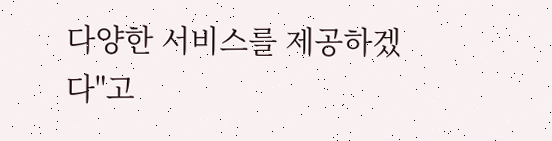다양한 서비스를 제공하겠다"고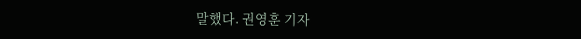말했다. 권영훈 기자